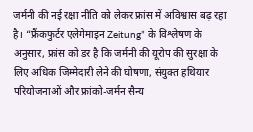जर्मनी की नई रक्षा नीति को लेकर फ्रांस में अविश्वास बढ़ रहा है। “फ्रैंकफुर्टर एलेगेमाइन Zeitung” के विश्लेषण के अनुसार, फ्रांस को डर है कि जर्मनी की यूरोप की सुरक्षा के लिए अधिक जिम्मेदारी लेने की घोषणा, संयुक्त हथियार परियोजनाओं और फ्रांको-जर्मन सैन्य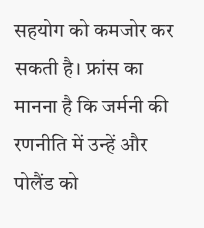सहयोग को कमजोर कर सकती है। फ्रांस का मानना है कि जर्मनी की रणनीति में उन्हें और पोलैंड को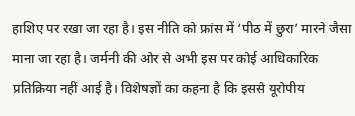हाशिए पर रखा जा रहा है। इस नीति को फ्रांस में ‘पीठ में छुरा’ मारने जैसा माना जा रहा है। जर्मनी की ओर से अभी इस पर कोई आधिकारिक प्रतिक्रिया नहीं आई है। विशेषज्ञों का कहना है कि इससे यूरोपीय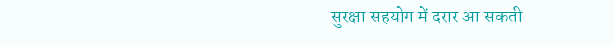सुरक्षा सहयोग में दरार आ सकती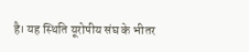है। यह स्थिति यूरोपीय संघ के भीतर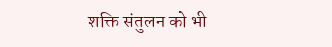शक्ति संतुलन को भी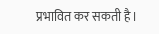प्रभावित कर सकती है।